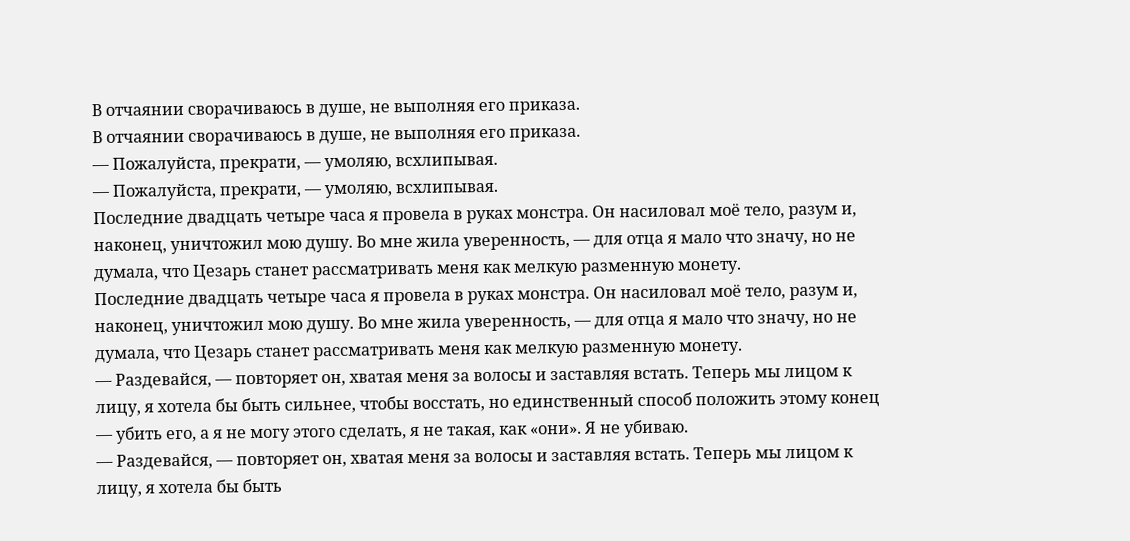В отчаянии сворачиваюсь в душе, не выполняя его приказа.
В отчаянии сворачиваюсь в душе, не выполняя его приказа.
— Пожалуйста, прекрати, — умоляю, всхлипывая.
— Пожалуйста, прекрати, — умоляю, всхлипывая.
Последние двадцать четыре часа я провела в руках монстра. Он насиловал моё тело, разум и, наконец, уничтожил мою душу. Во мне жила уверенность, — для отца я мало что значу, но не думала, что Цезарь станет рассматривать меня как мелкую разменную монету.
Последние двадцать четыре часа я провела в руках монстра. Он насиловал моё тело, разум и, наконец, уничтожил мою душу. Во мне жила уверенность, — для отца я мало что значу, но не думала, что Цезарь станет рассматривать меня как мелкую разменную монету.
— Раздевайся, — повторяет он, хватая меня за волосы и заставляя встать. Теперь мы лицом к лицу, я хотела бы быть сильнее, чтобы восстать, но единственный способ положить этому конец — убить его, а я не могу этого сделать, я не такая, как «они». Я не убиваю.
— Раздевайся, — повторяет он, хватая меня за волосы и заставляя встать. Теперь мы лицом к лицу, я хотела бы быть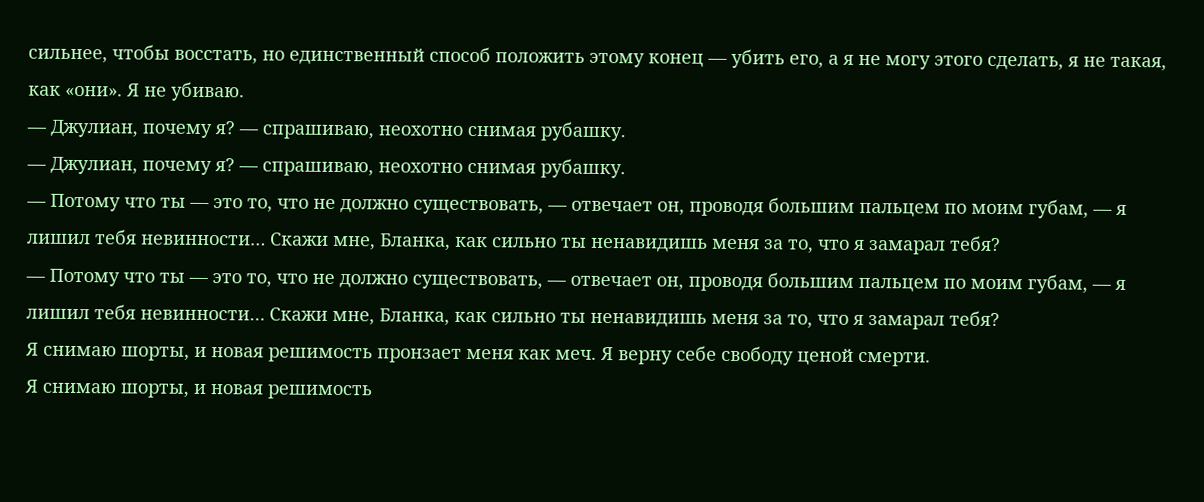сильнее, чтобы восстать, но единственный способ положить этому конец — убить его, а я не могу этого сделать, я не такая, как «они». Я не убиваю.
— Джулиан, почему я? — спрашиваю, неохотно снимая рубашку.
— Джулиан, почему я? — спрашиваю, неохотно снимая рубашку.
— Потому что ты — это то, что не должно существовать, — отвечает он, проводя большим пальцем по моим губам, — я лишил тебя невинности… Скажи мне, Бланка, как сильно ты ненавидишь меня за то, что я замарал тебя?
— Потому что ты — это то, что не должно существовать, — отвечает он, проводя большим пальцем по моим губам, — я лишил тебя невинности… Скажи мне, Бланка, как сильно ты ненавидишь меня за то, что я замарал тебя?
Я снимаю шорты, и новая решимость пронзает меня как меч. Я верну себе свободу ценой смерти.
Я снимаю шорты, и новая решимость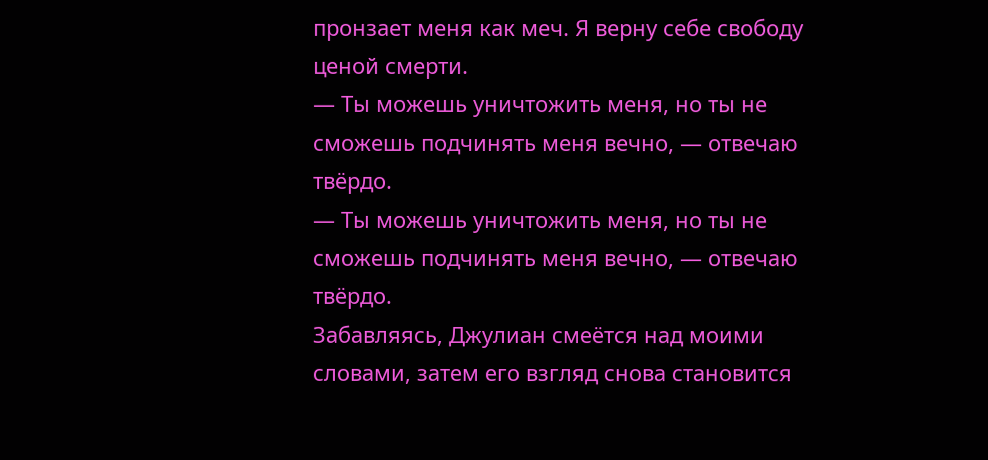пронзает меня как меч. Я верну себе свободу ценой смерти.
— Ты можешь уничтожить меня, но ты не сможешь подчинять меня вечно, — отвечаю твёрдо.
— Ты можешь уничтожить меня, но ты не сможешь подчинять меня вечно, — отвечаю твёрдо.
Забавляясь, Джулиан смеётся над моими словами, затем его взгляд снова становится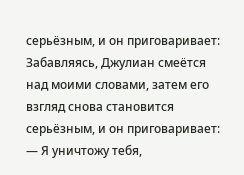серьёзным, и он приговаривает:
Забавляясь, Джулиан смеётся над моими словами, затем его взгляд снова становится серьёзным, и он приговаривает:
— Я уничтожу тебя,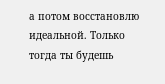а потом восстановлю идеальной. Только тогда ты будешь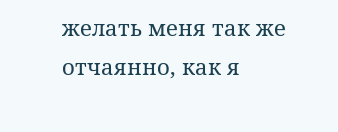желать меня так же отчаянно, как я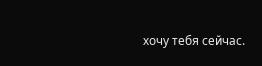хочу тебя сейчас.